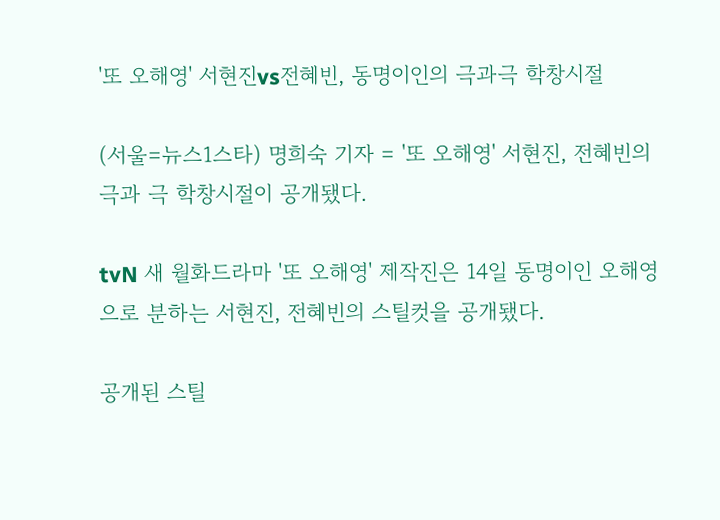'또 오해영' 서현진vs전혜빈, 동명이인의 극과극 학창시절

(서울=뉴스1스타) 명희숙 기자 = '또 오해영' 서현진, 전혜빈의 극과 극 학창시절이 공개됐다.

tvN 새 월화드라마 '또 오해영' 제작진은 14일 동명이인 오해영으로 분하는 서현진, 전혜빈의 스틸컷을 공개됐다.

공개된 스틸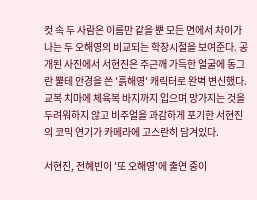컷 속 두 사람은 이름만 같을 뿐 모든 면에서 차이가 나는 두 오해영의 비교되는 학창시절을 보여준다. 공개된 사진에서 서현진은 주근깨 가득한 얼굴에 동그란 뿔테 안경을 쓴 '흙해영' 캐릭터로 완벽 변신했다. 교복 치마에 체육복 바지까지 입으며 망가지는 것을 두려워하지 않고 비주얼을 과감하게 포기한 서현진의 코믹 연기가 카메라에 고스란히 담겨있다.

서현진, 전혜빈이 '또 오해영'에 출연 중이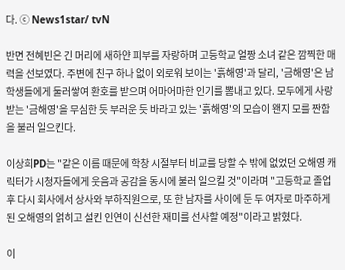다. ⓒ News1star/ tvN

반면 전혜빈은 긴 머리에 새하얀 피부를 자랑하며 고등학교 얼짱 소녀 같은 깜찍한 매력을 선보였다. 주변에 친구 하나 없이 외로워 보이는 '흙해영'과 달리, '금해영'은 남학생들에게 둘러쌓여 환호를 받으며 어마어마한 인기를 뽐내고 있다. 모두에게 사랑 받는 '금해영'을 무심한 듯 부러운 듯 바라고 있는 '흙해영'의 모습이 왠지 모를 짠함을 불러 일으킨다.

이상희PD는 "같은 이름 때문에 학창 시절부터 비교를 당할 수 밖에 없었던 오해영 캐릭터가 시청자들에게 웃음과 공감을 동시에 불러 일으킬 것"이라며 "고등학교 졸업 후 다시 회사에서 상사와 부하직원으로, 또 한 남자를 사이에 둔 두 여자로 마주하게 된 오해영의 얽히고 설킨 인연이 신선한 재미를 선사할 예정"이라고 밝혔다.

이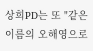상희PD는 또 "같은 이름의 오해영으로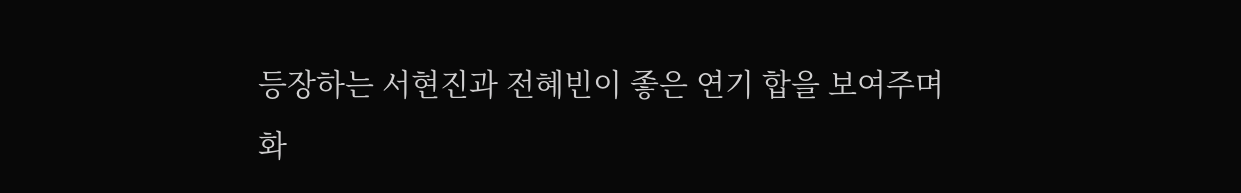등장하는 서현진과 전혜빈이 좋은 연기 합을 보여주며 화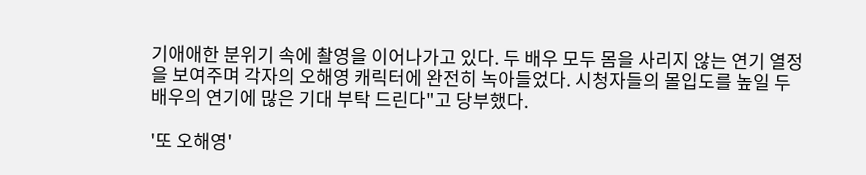기애애한 분위기 속에 촬영을 이어나가고 있다. 두 배우 모두 몸을 사리지 않는 연기 열정을 보여주며 각자의 오해영 캐릭터에 완전히 녹아들었다. 시청자들의 몰입도를 높일 두 배우의 연기에 많은 기대 부탁 드린다"고 당부했다.

'또 오해영'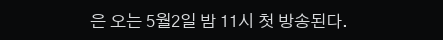은 오는 5월2일 밤 11시 첫 방송된다.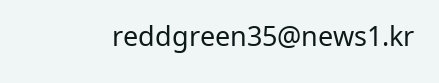reddgreen35@news1.kr